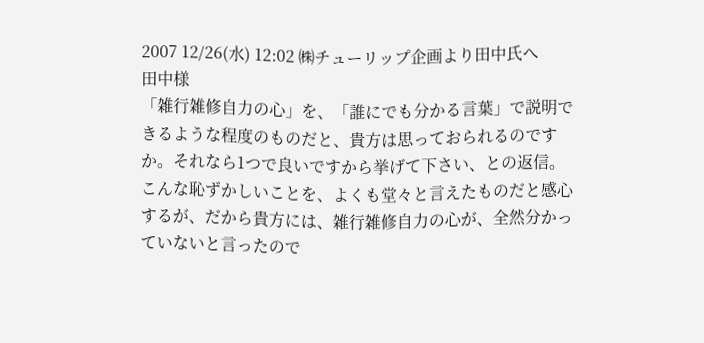2007 12/26(水) 12:02 ㈱チューリップ企画より田中氏へ
田中様
「雑行雑修自力の心」を、「誰にでも分かる言葉」で説明できるような程度のものだと、貴方は思っておられるのですか。それなら1つで良いですから挙げて下さい、との返信。
こんな恥ずかしいことを、よくも堂々と言えたものだと感心するが、だから貴方には、雑行雑修自力の心が、全然分かっていないと言ったので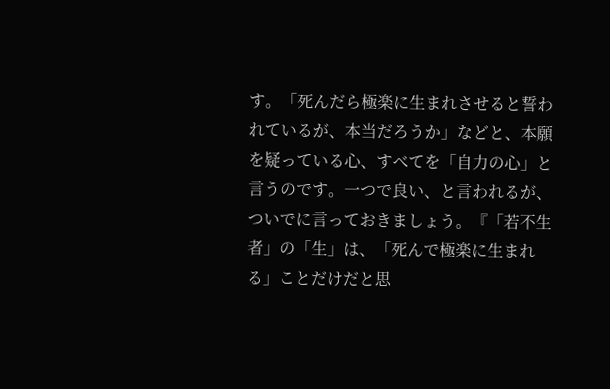す。「死んだら極楽に生まれさせると誓われているが、本当だろうか」などと、本願を疑っている心、すべてを「自力の心」と言うのです。一つで良い、と言われるが、ついでに言っておきましょう。『「若不生者」の「生」は、「死んで極楽に生まれる」ことだけだと思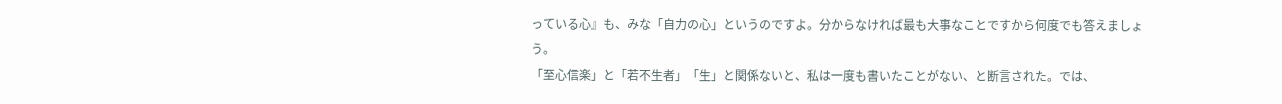っている心』も、みな「自力の心」というのですよ。分からなければ最も大事なことですから何度でも答えましょう。
「至心信楽」と「若不生者」「生」と関係ないと、私は一度も書いたことがない、と断言された。では、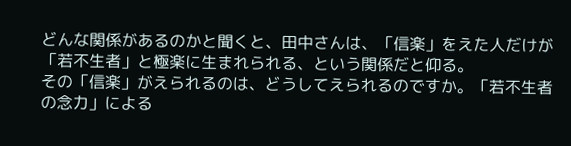どんな関係があるのかと聞くと、田中さんは、「信楽」をえた人だけが「若不生者」と極楽に生まれられる、という関係だと仰る。
その「信楽」がえられるのは、どうしてえられるのですか。「若不生者の念力」による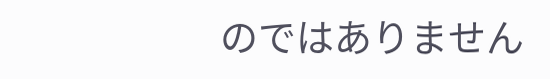のではありません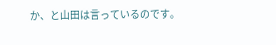か、と山田は言っているのです。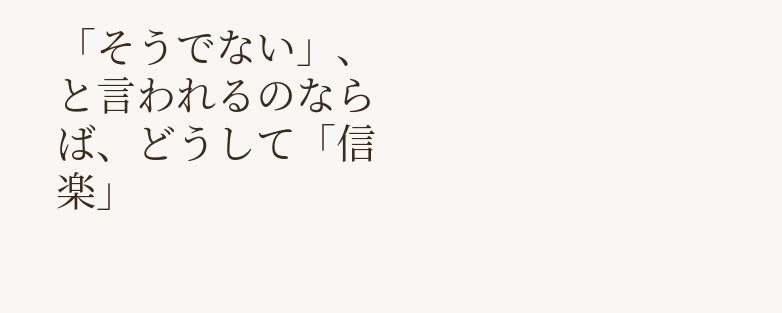「そうでない」、と言われるのならば、どうして「信楽」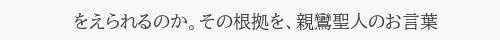をえられるのか。その根拠を、親鸞聖人のお言葉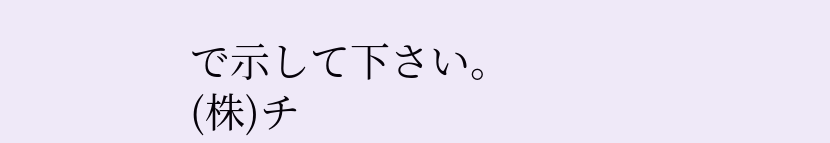で示して下さい。
(株)チ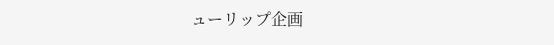ューリップ企画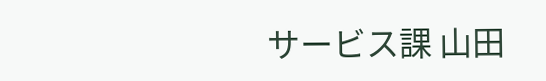サービス課 山田